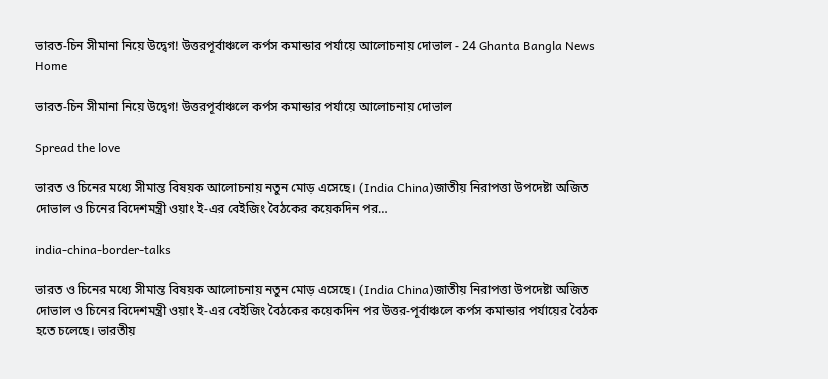ভারত-চিন সীমানা নিয়ে উদ্বেগ! উত্তরপূর্বাঞ্চলে কর্পস কমান্ডার পর্যায়ে আলোচনায় দোভাল - 24 Ghanta Bangla News
Home

ভারত-চিন সীমানা নিয়ে উদ্বেগ! উত্তরপূর্বাঞ্চলে কর্পস কমান্ডার পর্যায়ে আলোচনায় দোভাল

Spread the love

ভারত ও চিনের মধ্যে সীমান্ত বিষয়ক আলোচনায় নতুন মোড় এসেছে। (India China)জাতীয় নিরাপত্তা উপদেষ্টা অজিত দোভাল ও চিনের বিদেশমন্ত্রী ওয়াং ই-এর বেইজিং বৈঠকের কয়েকদিন পর…

india-china-border-talks

ভারত ও চিনের মধ্যে সীমান্ত বিষয়ক আলোচনায় নতুন মোড় এসেছে। (India China)জাতীয় নিরাপত্তা উপদেষ্টা অজিত দোভাল ও চিনের বিদেশমন্ত্রী ওয়াং ই-এর বেইজিং বৈঠকের কয়েকদিন পর উত্তর-পূর্বাঞ্চলে কর্পস কমান্ডার পর্যায়ের বৈঠক হতে চলেছে। ভারতীয়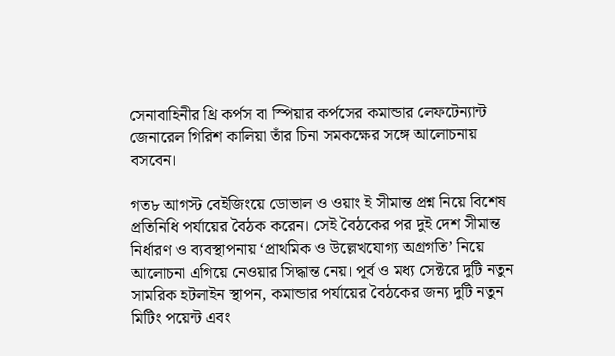সেনাবাহিনীর থ্রি কর্পস বা স্পিয়ার কর্পসের কমান্ডার লেফটেন্যান্ট জেনারেল গিরিশ কালিয়া তাঁর চিনা সমকক্ষের সঙ্গে আলোচনায় বসবেন।

গত৮ আগস্ট বেইজিংয়ে ডোভাল ও ওয়াং ই সীমান্ত প্রশ্ন নিয়ে বিশেষ প্রতিনিধি পর্যায়ের বৈঠক করেন। সেই বৈঠকের পর দুই দেশ সীমান্ত নির্ধারণ ও ব্যবস্থাপনায় ‘প্রাথমিক ও উল্লেখযোগ্য অগ্রগতি’ নিয়ে আলোচনা এগিয়ে নেওয়ার সিদ্ধান্ত নেয়। পূর্ব ও মধ্য সেক্টরে দুটি নতুন সামরিক হটলাইন স্থাপন, কমান্ডার পর্যায়ের বৈঠকের জন্য দুটি নতুন মিটিং পয়েন্ট এবং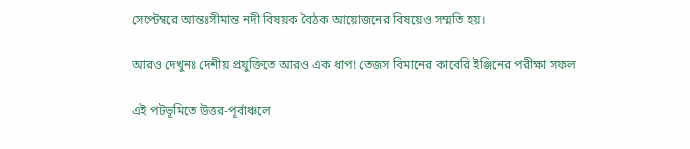সেপ্টেম্বরে আন্তঃসীমান্ত নদী বিষয়ক বৈঠক আয়োজনের বিষয়েও সম্মতি হয়।

আরও দেখুনঃ দেশীয় প্রযুক্তিতে আরও এক ধাপ! তেজস বিমানের কাবেরি ইঞ্জিনের পরীক্ষা সফল

এই পটভূমিতে উত্তর-পূর্বাঞ্চলে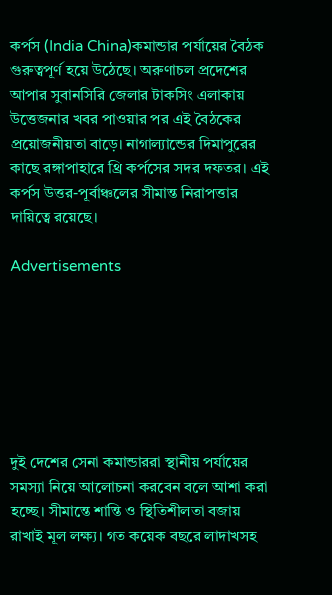কর্পস (India China)কমান্ডার পর্যায়ের বৈঠক গুরুত্বপূর্ণ হয়ে উঠেছে। অরুণাচল প্রদেশের আপার সুবানসিরি জেলার টাকসিং এলাকায় উত্তেজনার খবর পাওয়ার পর এই বৈঠকের প্রয়োজনীয়তা বাড়ে। নাগাল্যান্ডের দিমাপুরের কাছে রঙ্গাপাহারে থ্রি কর্পসের সদর দফতর। এই কর্পস উত্তর-পূর্বাঞ্চলের সীমান্ত নিরাপত্তার দায়িত্বে রয়েছে।

Advertisements







দুই দেশের সেনা কমান্ডাররা স্থানীয় পর্যায়ের সমস্যা নিয়ে আলোচনা করবেন বলে আশা করা হচ্ছে। সীমান্তে শান্তি ও স্থিতিশীলতা বজায় রাখাই মূল লক্ষ্য। গত কয়েক বছরে লাদাখসহ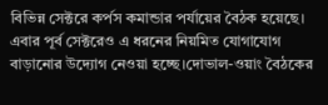বিভিন্ন সেক্টরে কর্পস কমান্ডার পর্যায়ের বৈঠক হয়েছে। এবার পূর্ব সেক্টরেও এ ধরনের নিয়মিত যোগাযোগ বাড়ানোর উদ্যোগ নেওয়া হচ্ছে।দোভাল-ওয়াং বৈঠকের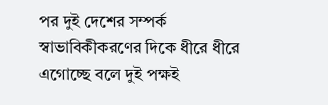পর দুই দেশের সম্পর্ক স্বাভাবিকীকরণের দিকে ধীরে ধীরে এগোচ্ছে বলে দুই পক্ষই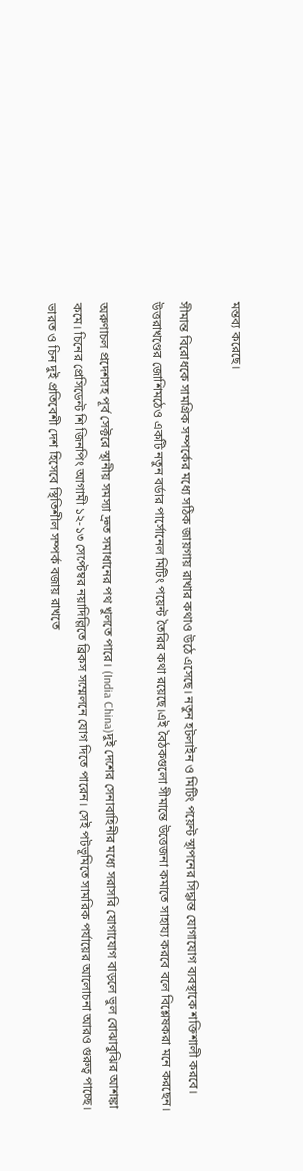মন্তব্য করেছে।

সীমান্ত বিরোধকে সামগ্রিক সম্পর্কের মধ্যে সঠিক জায়গায় রাখার কথাও উঠে এসেছে। নতুন হটলাইন ও মিটিং পয়েন্ট স্থাপনের সিদ্ধান্ত যোগাযোগ ব্যবস্থাকে শক্তিশালী করবে। উত্তরাখণ্ডের জোশিমঠেও একটি নতুন বর্ডার পার্সোনেল মিটিং পয়েন্ট তৈরির কথা রয়েছে।এই বৈঠকগুলো সীমান্তে উত্তেজনা কমাতে সাহায্য করবে বলে বিশ্লেষকরা মনে করছেন।

অরুণাচল প্রদেশসহ পূর্ব সেক্টরে স্থানীয় সমস্যা দ্রুত সমাধানের পথ খুলতে পারে। (India China)দুই দেশের সেনাবাহিনীর মধ্যে সরাসরি যোগাযোগ বাড়লে ভুল বোঝাবুঝির আশঙ্কা কমে। চিনের প্রেসিডেন্ট শি জিনপিং আগামী ১২-১৩ সেপ্টেম্বর নয়াদিল্লিতে ব্রিকস সম্মেলনে যোগ দিতে পারেন। সেই পটভূমিতে সামরিক পর্যায়ের আলোচনা আরও গুরুত্ব পাচ্ছে। ভারত ও চিন দুই প্রতিবেশী দেশ হিসেবে স্থিতিশীল সম্পর্ক বজায় রাখতে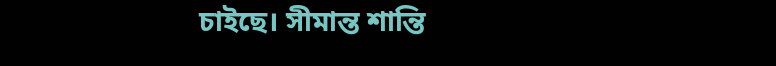চাইছে। সীমান্ত শান্তি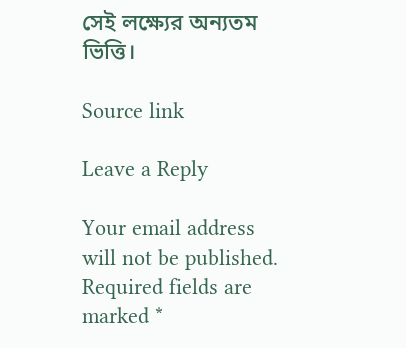সেই লক্ষ্যের অন্যতম ভিত্তি।

Source link

Leave a Reply

Your email address will not be published. Required fields are marked *